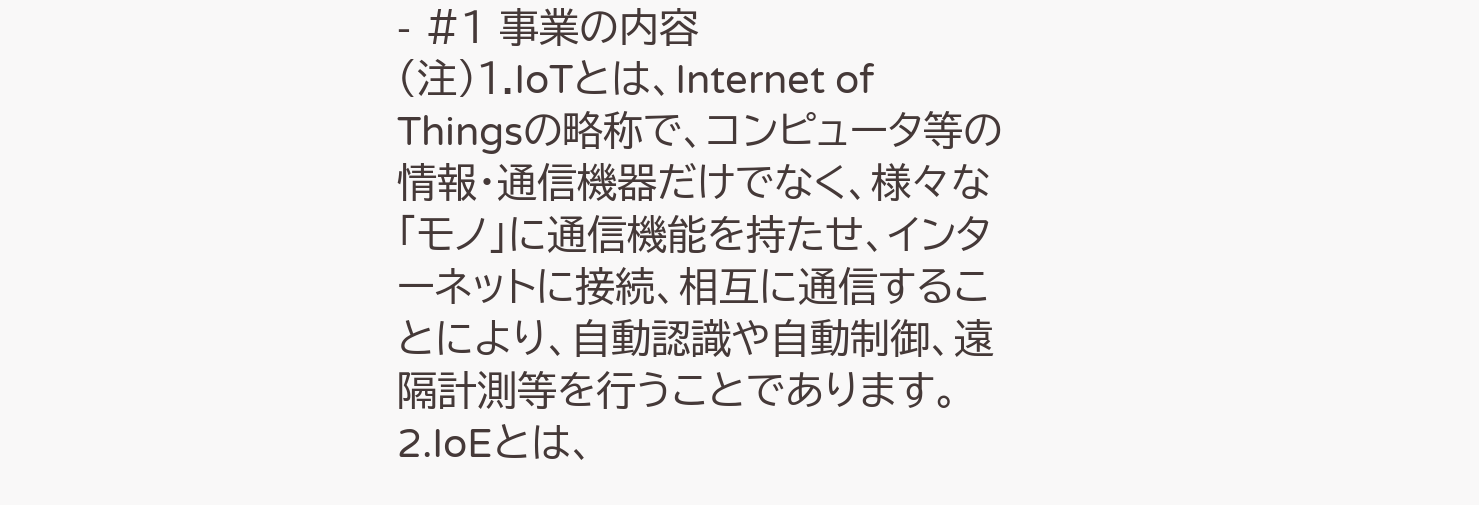- #1 事業の内容
(注)1.IoTとは、Internet of Thingsの略称で、コンピュータ等の情報・通信機器だけでなく、様々な「モノ」に通信機能を持たせ、インターネットに接続、相互に通信することにより、自動認識や自動制御、遠隔計測等を行うことであります。
2.IoEとは、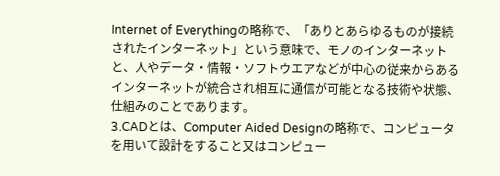Internet of Everythingの略称で、「ありとあらゆるものが接続されたインターネット」という意味で、モノのインターネットと、人やデータ・情報・ソフトウエアなどが中心の従来からあるインターネットが統合され相互に通信が可能となる技術や状態、仕組みのことであります。
3.CADとは、Computer Aided Designの略称で、コンピュータを用いて設計をすること又はコンピュー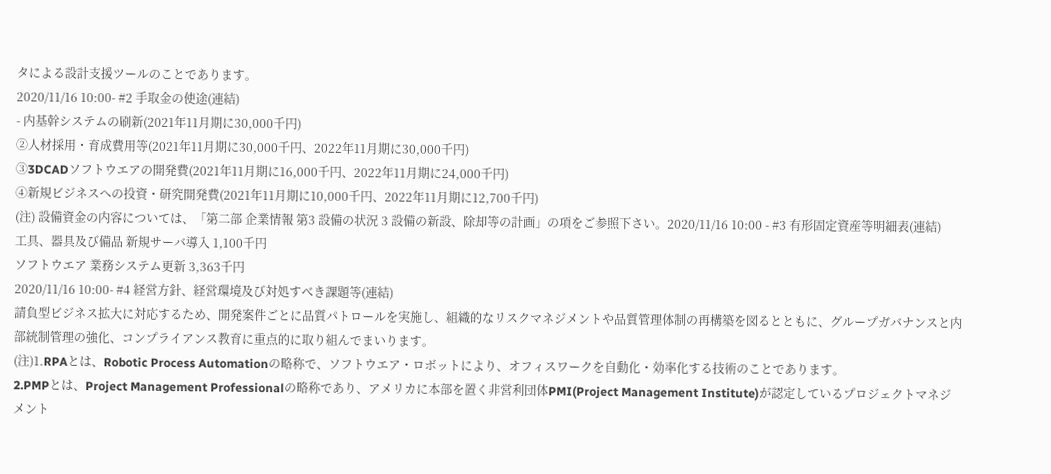タによる設計支援ツールのことであります。
2020/11/16 10:00- #2 手取金の使途(連結)
- 内基幹システムの刷新(2021年11月期に30,000千円)
②人材採用・育成費用等(2021年11月期に30,000千円、2022年11月期に30,000千円)
③3DCADソフトウエアの開発費(2021年11月期に16,000千円、2022年11月期に24,000千円)
④新規ビジネスへの投資・研究開発費(2021年11月期に10,000千円、2022年11月期に12,700千円)
(注) 設備資金の内容については、「第二部 企業情報 第3 設備の状況 3 設備の新設、除却等の計画」の項をご参照下さい。2020/11/16 10:00 - #3 有形固定資産等明細表(連結)
工具、器具及び備品 新規サーバ導入 1,100千円
ソフトウエア 業務システム更新 3,363千円
2020/11/16 10:00- #4 経営方針、経営環境及び対処すべき課題等(連結)
請負型ビジネス拡大に対応するため、開発案件ごとに品質パトロールを実施し、組織的なリスクマネジメントや品質管理体制の再構築を図るとともに、グループガバナンスと内部統制管理の強化、コンプライアンス教育に重点的に取り組んでまいります。
(注)1.RPAとは、Robotic Process Automationの略称で、ソフトウエア・ロボットにより、オフィスワークを自動化・効率化する技術のことであります。
2.PMPとは、Project Management Professionalの略称であり、アメリカに本部を置く非営利団体PMI(Project Management Institute)が認定しているプロジェクトマネジメント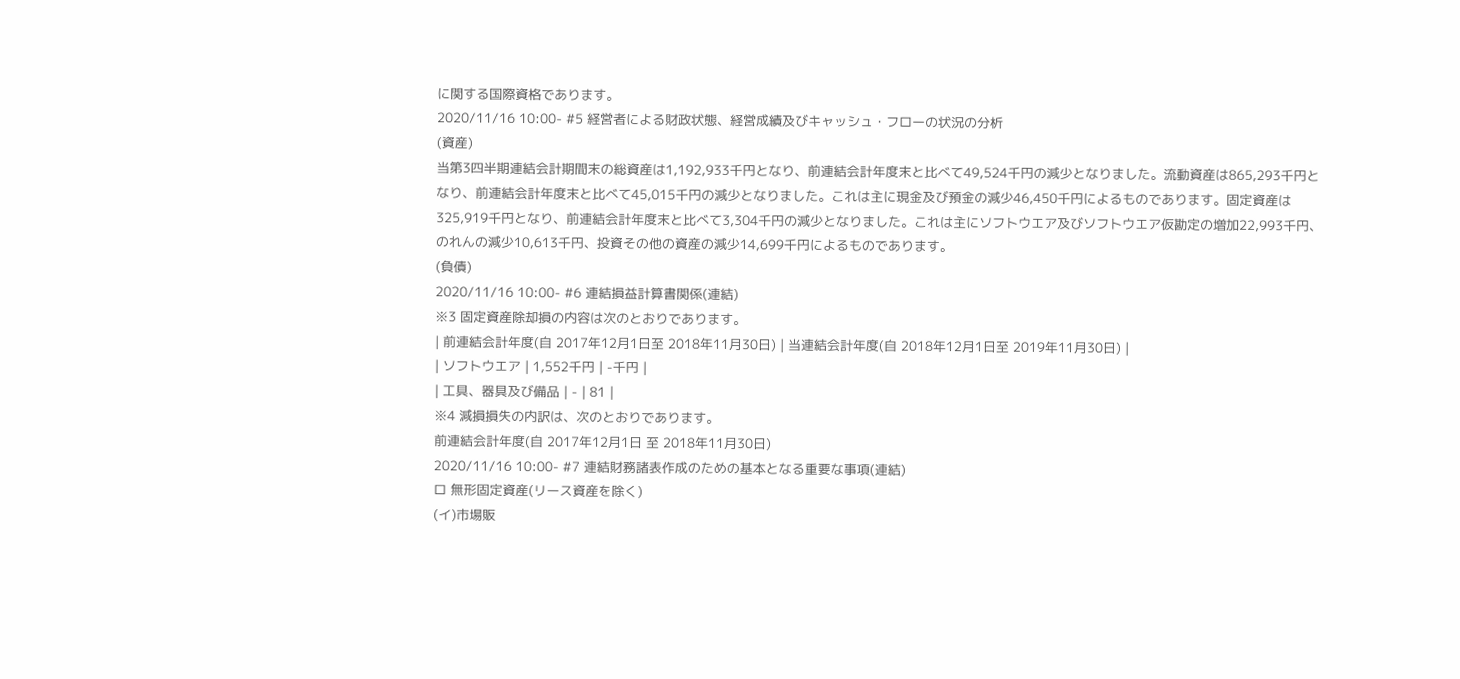に関する国際資格であります。
2020/11/16 10:00- #5 経営者による財政状態、経営成績及びキャッシュ・フローの状況の分析
(資産)
当第3四半期連結会計期間末の総資産は1,192,933千円となり、前連結会計年度末と比べて49,524千円の減少となりました。流動資産は865,293千円となり、前連結会計年度末と比べて45,015千円の減少となりました。これは主に現金及び預金の減少46,450千円によるものであります。固定資産は325,919千円となり、前連結会計年度末と比べて3,304千円の減少となりました。これは主にソフトウエア及びソフトウエア仮勘定の増加22,993千円、のれんの減少10,613千円、投資その他の資産の減少14,699千円によるものであります。
(負債)
2020/11/16 10:00- #6 連結損益計算書関係(連結)
※3 固定資産除却損の内容は次のとおりであります。
| 前連結会計年度(自 2017年12月1日至 2018年11月30日) | 当連結会計年度(自 2018年12月1日至 2019年11月30日) |
| ソフトウエア | 1,552千円 | -千円 |
| 工具、器具及び備品 | - | 81 |
※4 減損損失の内訳は、次のとおりであります。
前連結会計年度(自 2017年12月1日 至 2018年11月30日)
2020/11/16 10:00- #7 連結財務諸表作成のための基本となる重要な事項(連結)
ロ 無形固定資産(リース資産を除く)
(イ)市場販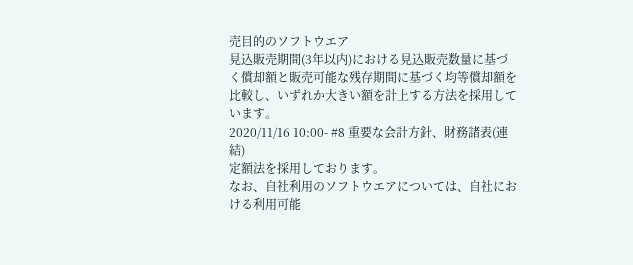売目的のソフトウエア
見込販売期間(3年以内)における見込販売数量に基づく償却額と販売可能な残存期間に基づく均等償却額を比較し、いずれか大きい額を計上する方法を採用しています。
2020/11/16 10:00- #8 重要な会計方針、財務諸表(連結)
定額法を採用しております。
なお、自社利用のソフトウエアについては、自社における利用可能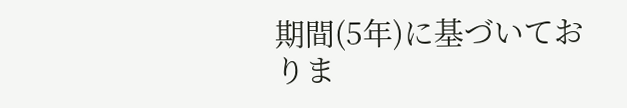期間(5年)に基づいておりま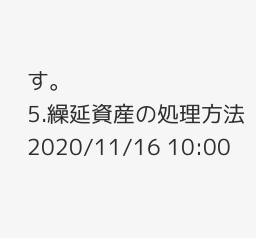す。
5.繰延資産の処理方法
2020/11/16 10:00